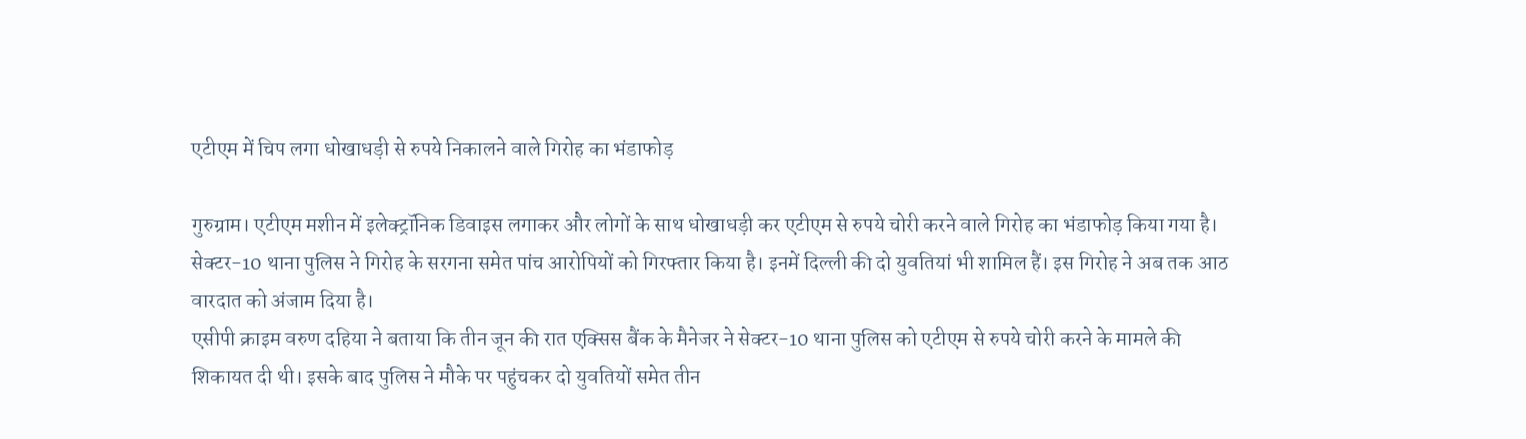एटीएम में चिप लगा धोखाधड़ी से रुपये निकालने वाले गिरोह का भंडाफोड़

गुरुग्राम। एटीएम मशीन में इलेक्ट्रॉनिक डिवाइस लगाकर और लोगों के साथ धोखाधड़ी कर एटीएम से रुपये चोरी करने वाले गिरोह का भंडाफोड़ किया गया है। सेक्टर-10 थाना पुलिस ने गिरोह के सरगना समेत पांच आरोपियों को गिरफ्तार किया है। इनमें दिल्ली की दो युवतियां भी शामिल हैं। इस गिरोह ने अब तक आठ वारदात को अंजाम दिया है।
एसीपी क्राइम वरुण दहिया ने बताया कि तीन जून की रात एक्सिस बैंक के मैनेजर ने सेक्टर-10 थाना पुलिस को एटीएम से रुपये चोरी करने के मामले की शिकायत दी थी। इसके बाद पुलिस ने मौके पर पहुंचकर दो युवतियों समेत तीन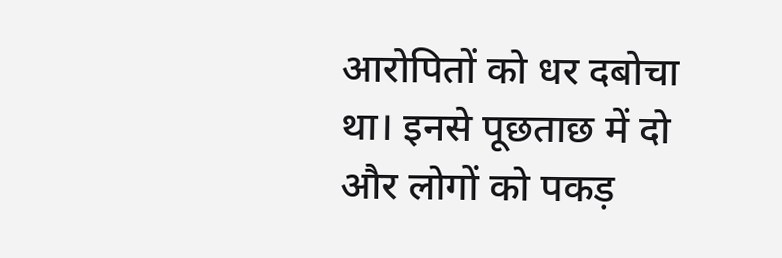आरोपितों को धर दबोचा था। इनसे पूछताछ में दो और लोगों को पकड़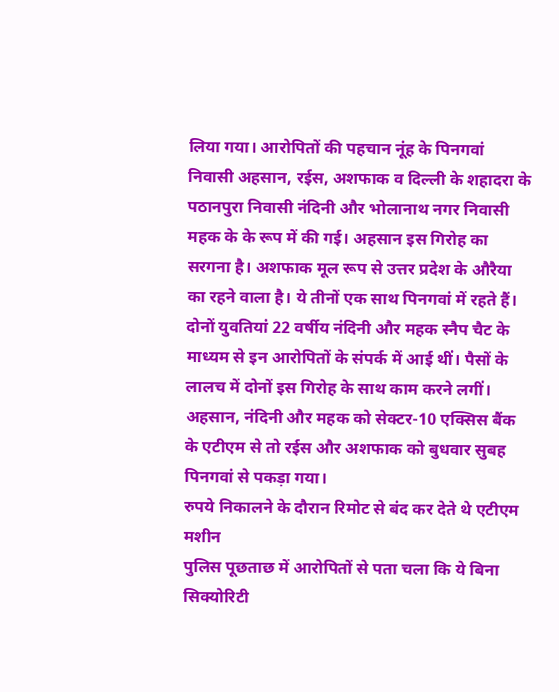लिया गया। आरोपितों की पहचान नूंह के पिनगवां निवासी अहसान, रईस, अशफाक व दिल्ली के शहादरा के पठानपुरा निवासी नंदिनी और भोलानाथ नगर निवासी महक के के रूप में की गई। अहसान इस गिरोह का सरगना है। अशफाक मूल रूप से उत्तर प्रदेश के औरैया का रहने वाला है। ये तीनों एक साथ पिनगवां में रहते हैं।
दोनों युवतियां 22 वर्षीय नंदिनी और महक स्नैप चैट के माध्यम से इन आरोपितों के संपर्क में आई थीं। पैसों के लालच में दोनों इस गिरोह के साथ काम करने लगीं। अहसान, नंदिनी और महक को सेक्टर-10 एक्सिस बैंक के एटीएम से तो रईस और अशफाक को बुधवार सुबह पिनगवां से पकड़ा गया।
रुपये निकालने के दौरान रिमोट से बंद कर देते थे एटीएम मशीन
पुलिस पूछताछ में आरोपितों से पता चला कि ये बिना सिक्योरिटी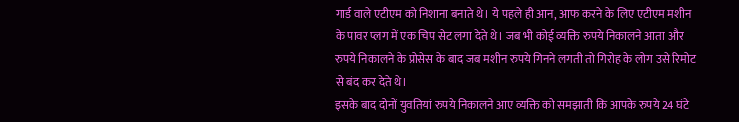गार्ड वाले एटीएम को निशाना बनाते थे। ये पहले ही आन, आफ करने के लिए एटीएम मशीन के पावर प्लग में एक चिप सेट लगा देते थे। जब भी कोई व्यक्ति रुपये निकालने आता और रुपये निकालने के प्रोसेस के बाद जब मशीन रुपये गिनने लगती तो गिरोह के लोग उसे रिमोट से बंद कर देते थे।
इसके बाद दोनों युवतियां रुपये निकालने आए व्यक्ति को समझाती कि आपके रुपये 24 घंटे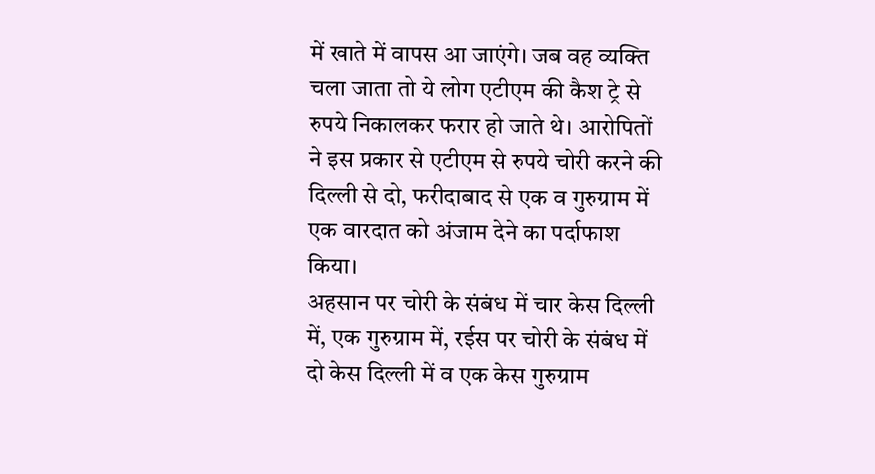में खाते में वापस आ जाएंगे। जब वह व्यक्ति चला जाता तो ये लोग एटीएम की कैश ट्रे से रुपये निकालकर फरार हो जाते थे। आरोपितों ने इस प्रकार से एटीएम से रुपये चोरी करने की दिल्ली से दो, फरीदाबाद से एक व गुरुग्राम में एक वारदात को अंजाम देने का पर्दाफाश किया।
अहसान पर चोरी के संबंध में चार केस दिल्ली में, एक गुरुग्राम में, रईस पर चोरी के संबंध में दो केस दिल्ली में व एक केस गुरुग्राम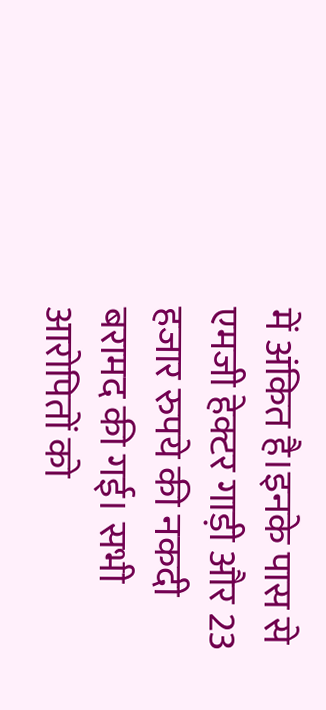में अंकित है।इनके पास से एमजी हेक्टर गाड़ी और 23 हजार रुपये की नकदी बरामद की गई। सभी आरोपितों को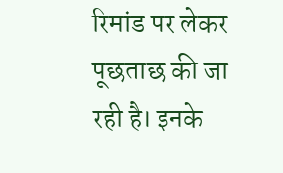रिमांड पर लेकर पूछताछ की जा रही है। इनके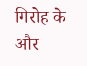गिरोह के और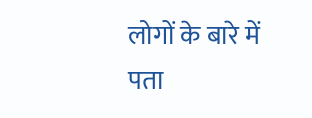लोगों के बारे में पता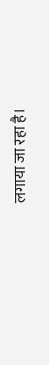लगाया जा रहा है।